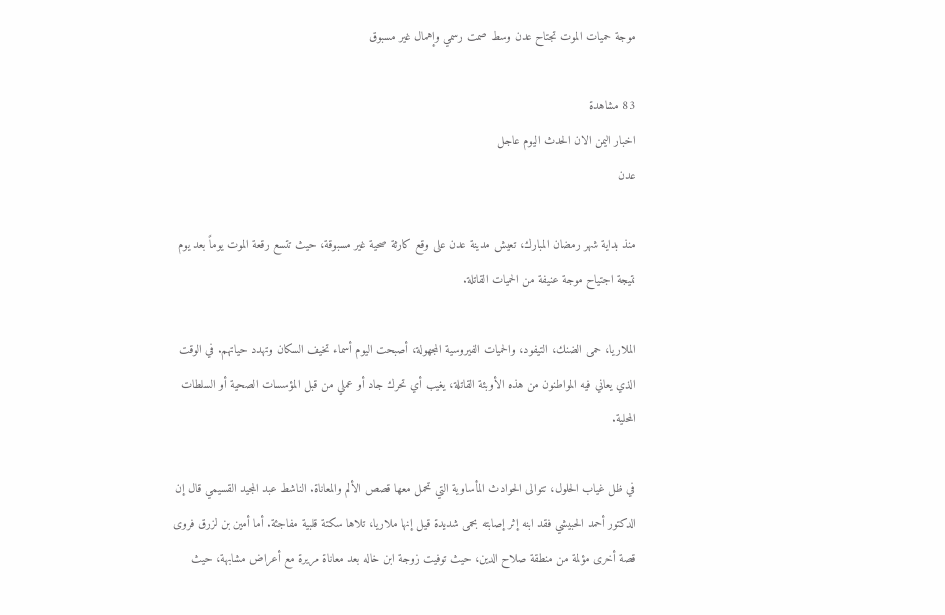موجة حميات الموت تجتاح عدن وسط صمت رسمي وإهمال غير مسبوق

83 مشاهدة
اخبار اليمن الان الحدث اليوم عاجل
عدن

منذ بداية شهر رمضان المبارك، تعيش مدينة عدن على وقع كارثة صحية غير مسبوقة، حيث تتسع رقعة الموت يوماً بعد يوم نتيجة اجتياح موجة عنيفة من الحميات القاتلة.

الملاريا، حمى الضنك، التيفود، والحميات الفيروسية المجهولة، أصبحت اليوم أسماء تخيف السكان وتهدد حياتهم. في الوقت الذي يعاني فيه المواطنون من هذه الأوبئة القاتلة، يغيب أي تحرك جاد أو عملي من قبل المؤسسات الصحية أو السلطات المحلية.

في ظل غياب الحلول، تتوالى الحوادث المأساوية التي تحمل معها قصص الألم والمعاناة. الناشط عبد المجيد القسيمي قال إن الدكتور أحمد الحبيشي فقد ابنه إثر إصابته بحمى شديدة قيل إنها ملاريا، تلاها سكتة قلبية مفاجئة. أما أمين بن لزرق فروى قصة أخرى مؤلمة من منطقة صلاح الدين، حيث توفيت زوجة ابن خاله بعد معاناة مريرة مع أعراض مشابهة، حيث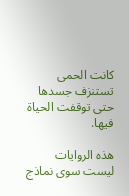كانت الحمى تستنزف جسدها حتى توقفت الحياة فيها.

هذه الروايات ليست سوى نماذج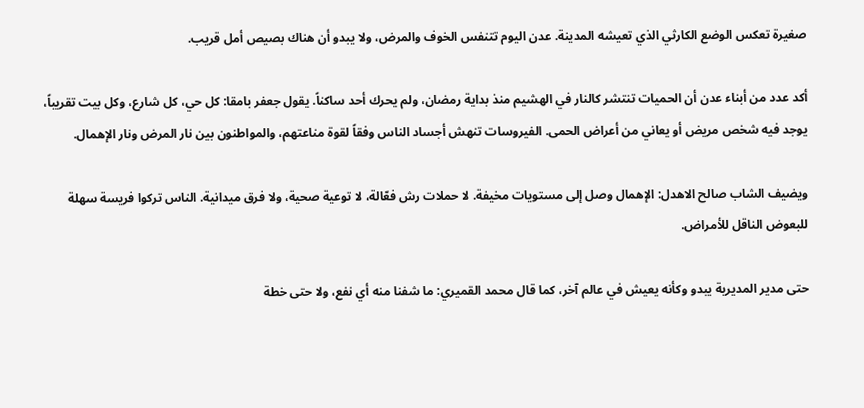صغيرة تعكس الوضع الكارثي الذي تعيشه المدينة. عدن اليوم تتنفس الخوف والمرض، ولا يبدو أن هناك بصيص أمل قريب.

أكد عدد من أبناء عدن أن الحميات تنتشر كالنار في الهشيم منذ بداية رمضان، ولم يحرك أحد ساكناً. يقول جعفر بامقا: كل حي، كل شارع، وكل بيت تقريباً، يوجد فيه شخص مريض أو يعاني من أعراض الحمى. الفيروسات تنهش أجساد الناس وفقاً لقوة مناعتهم، والمواطنون بين نار المرض ونار الإهمال.

ويضيف الشاب صالح الاهدل: الإهمال وصل إلى مستويات مخيفة. لا حملات رش فعّالة، لا توعية صحية، ولا فرق ميدانية. الناس تركوا فريسة سهلة للبعوض الناقل للأمراض.

حتى مدير المديرية يبدو وكأنه يعيش في عالم آخر، كما قال محمد القميري: ما شفنا منه أي نفع، ولا حتى خطة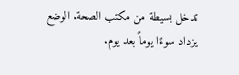تدخل بسيطة من مكتب الصحة. الوضع يزداد سوءًا يوماً بعد يوم.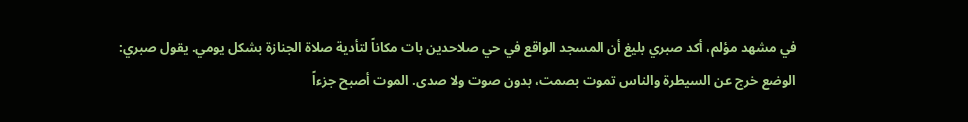في مشهد مؤلم، أكد صبري بليغ أن المسجد الواقع في حي صلاحدين بات مكاناً لتأدية صلاة الجنازة بشكل يومي. يقول صبري: الوضع خرج عن السيطرة والناس تموت بصمت، بدون صوت ولا صدى. الموت أصبح جزءاً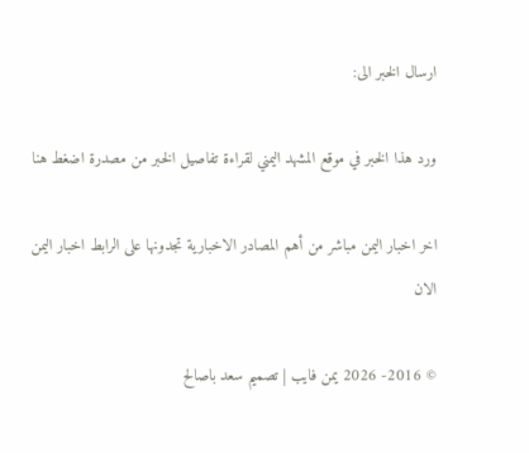ارسال الخبر الى:

ورد هذا الخبر في موقع المشهد اليمني لقراءة تفاصيل الخبر من مصدرة اضغط هنا

اخر اخبار اليمن مباشر من أهم المصادر الاخبارية تجدونها على الرابط اخبار اليمن الان

© 2016- 2026 يمن فايب | تصميم سعد باصالح